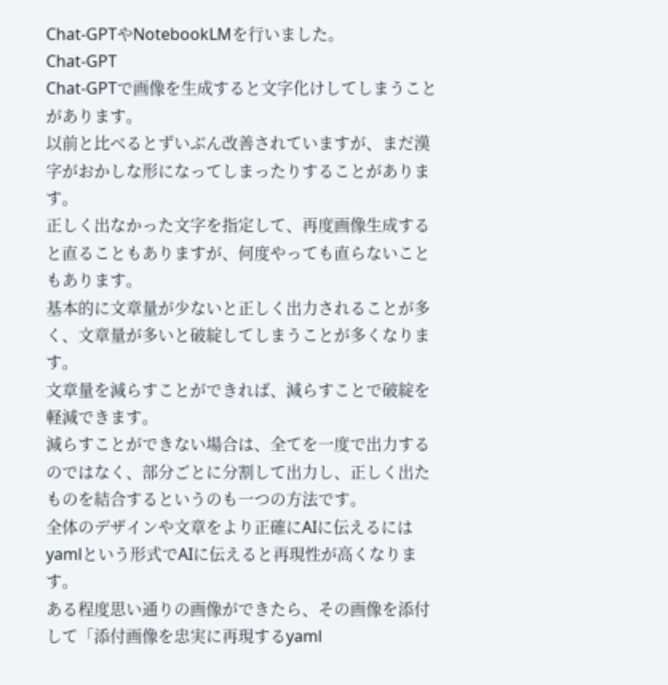Chat-GPTやNotebookLMを行いました。
Chat-GPT
Chat-GPTで画像を生成すると文字化けしてしまうことがあります。
以前と比べるとずいぶん改善されていますが、まだ漢字がおかしな形になってしまったりすることがあります。
正しく出なかった文字を指定して、再度画像生成すると直ることもありますが、何度やっても直らないこともあります。
基本的に文章量が少ないと正しく出力されることが多く、文章量が多いと破綻してしまうことが多くなります。
文章量を減らすことができれば、減らすことで破綻を軽減できます。
減らすことができない場合は、全てを一度で出力するのではなく、部分ごとに分割して出力し、正しく出たものを結合するというのも一つの方法です。
全体のデザインや文章をより正確にAIに伝えるにはyamlという形式でAIに伝えると再現性が高くなります。
ある程度思い通りの画像ができたら、その画像を添付して「添付画像を忠実に再現するyaml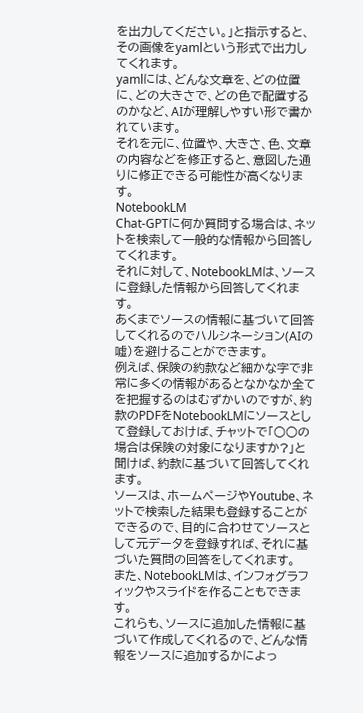を出力してください。」と指示すると、その画像をyamlという形式で出力してくれます。
yamlには、どんな文章を、どの位置に、どの大きさで、どの色で配置するのかなど、AIが理解しやすい形で書かれています。
それを元に、位置や、大きさ、色、文章の内容などを修正すると、意図した通りに修正できる可能性が高くなります。
NotebookLM
Chat-GPTに何か質問する場合は、ネットを検索して一般的な情報から回答してくれます。
それに対して、NotebookLMは、ソースに登録した情報から回答してくれます。
あくまでソースの情報に基づいて回答してくれるのでハルシネーション(AIの嘘)を避けることができます。
例えば、保険の約款など細かな字で非常に多くの情報があるとなかなか全てを把握するのはむずかいのですが、約款のPDFをNotebookLMにソースとして登録しておけば、チャットで「○○の場合は保険の対象になりますか?」と聞けば、約款に基づいて回答してくれます。
ソースは、ホームページやYoutube、ネットで検索した結果も登録することができるので、目的に合わせてソースとして元データを登録すれば、それに基づいた質問の回答をしてくれます。
また、NotebookLMは、インフォグラフィックやスライドを作ることもできます。
これらも、ソースに追加した情報に基づいて作成してくれるので、どんな情報をソースに追加するかによっ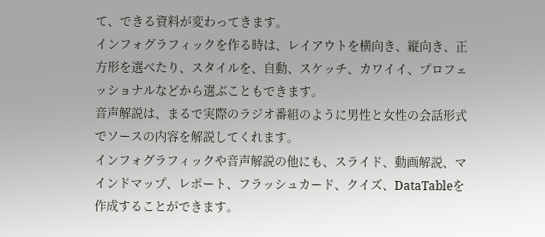て、できる資料が変わってきます。
インフォグラフィックを作る時は、レイアウトを横向き、縦向き、正方形を選べたり、スタイルを、自動、スケッチ、カワイイ、プロフェッショナルなどから選ぶこともできます。
音声解説は、まるで実際のラジオ番組のように男性と女性の会話形式でソースの内容を解説してくれます。
インフォグラフィックや音声解説の他にも、スライド、動画解説、マインドマップ、レポート、フラッシュカード、クイズ、DataTableを作成することができます。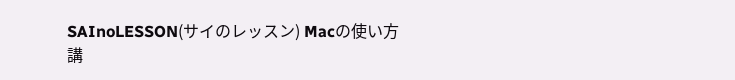SAInoLESSON(サイのレッスン) Macの使い方講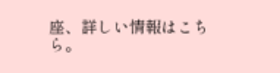座、詳しい情報はこちら。